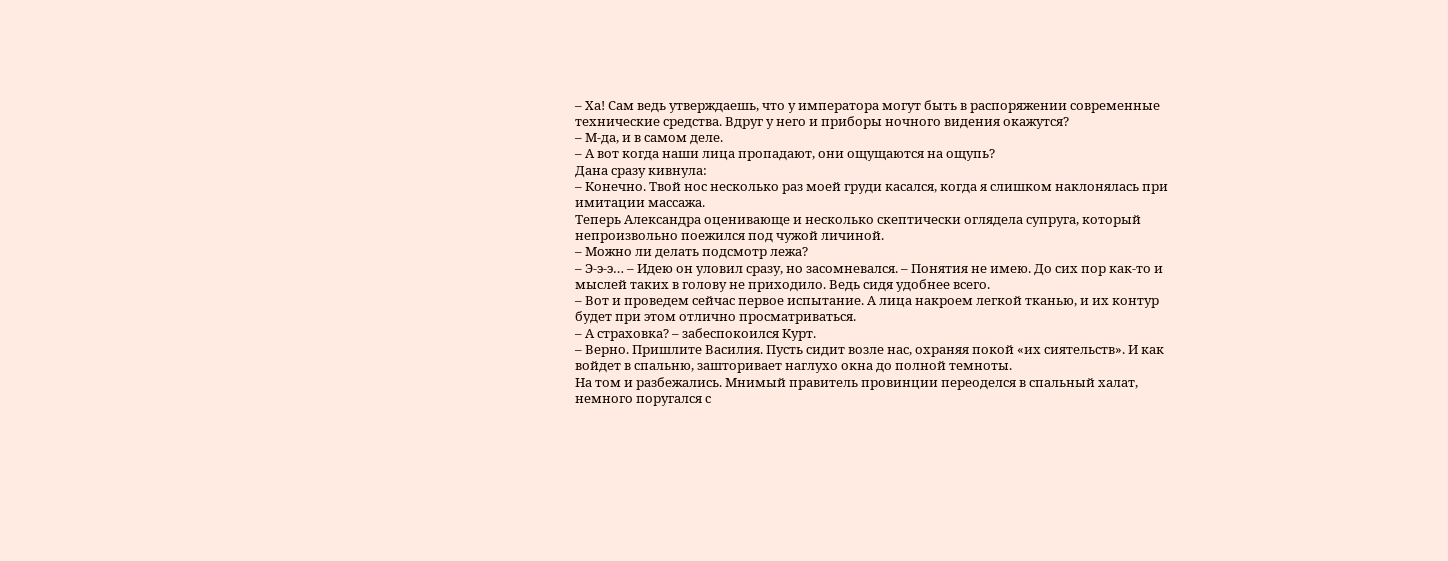– Ха! Сам ведь утверждаешь, что у императора могут быть в распоряжении современные технические средства. Вдруг у него и приборы ночного видения окажутся?
– М-да, и в самом деле.
– А вот когда наши лица пропадают, они ощущаются на ощупь?
Дана сразу кивнула:
– Конечно. Твой нос несколько раз моей груди касался, когда я слишком наклонялась при имитации массажа.
Теперь Александра оценивающе и несколько скептически оглядела супруга, который непроизвольно поежился под чужой личиной.
– Можно ли делать подсмотр лежа?
– Э-э-э… – Идею он уловил сразу, но засомневался. – Понятия не имею. До сих пор как-то и мыслей таких в голову не приходило. Ведь сидя удобнее всего.
– Вот и проведем сейчас первое испытание. А лица накроем легкой тканью, и их контур будет при этом отлично просматриваться.
– А страховка? – забеспокоился Курт.
– Верно. Пришлите Василия. Пусть сидит возле нас, охраняя покой «их сиятельств». И как войдет в спальню, зашторивает наглухо окна до полной темноты.
На том и разбежались. Мнимый правитель провинции переоделся в спальный халат, немного поругался с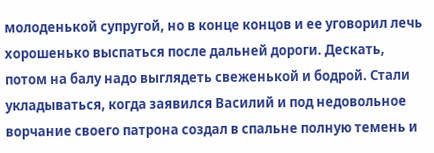молоденькой супругой, но в конце концов и ее уговорил лечь хорошенько выспаться после дальней дороги. Дескать, потом на балу надо выглядеть свеженькой и бодрой. Стали укладываться, когда заявился Василий и под недовольное ворчание своего патрона создал в спальне полную темень и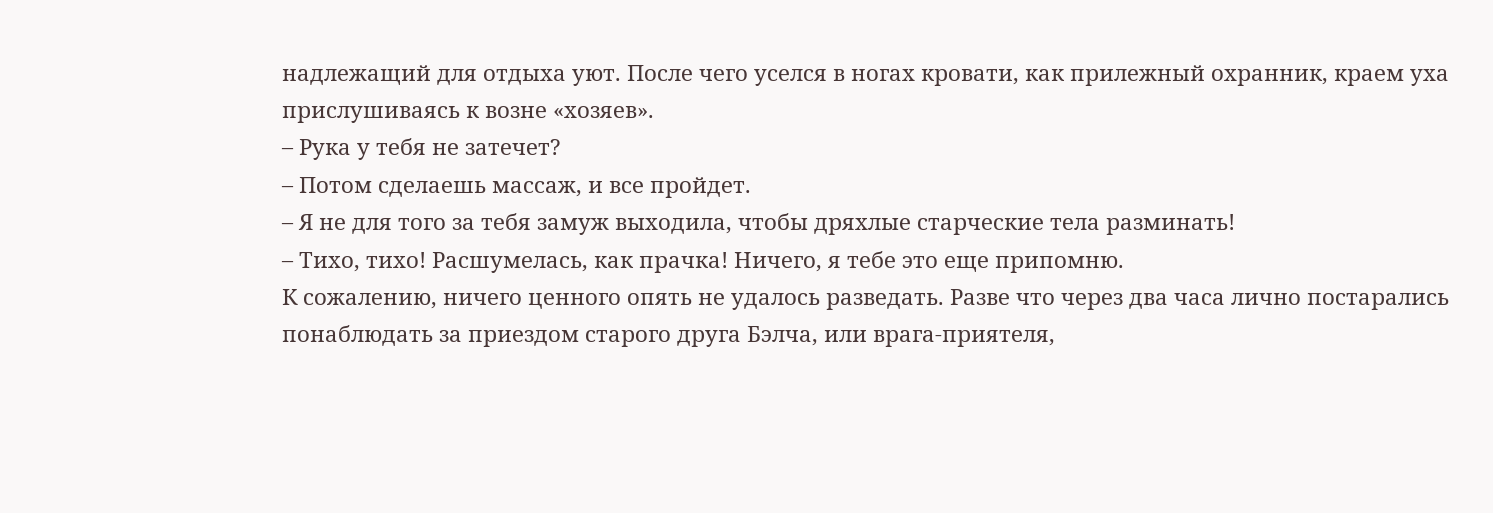надлежащий для отдыха уют. После чего уселся в ногах кровати, как прилежный охранник, краем уха прислушиваясь к возне «хозяев».
– Рука у тебя не затечет?
– Потом сделаешь массаж, и все пройдет.
– Я не для того за тебя замуж выходила, чтобы дряхлые старческие тела разминать!
– Тихо, тихо! Расшумелась, как прачка! Ничего, я тебе это еще припомню.
К сожалению, ничего ценного опять не удалось разведать. Разве что через два часа лично постарались понаблюдать за приездом старого друга Бэлча, или врага-приятеля,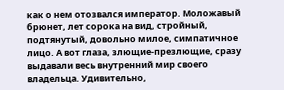как о нем отозвался император. Моложавый брюнет, лет сорока на вид, стройный, подтянутый, довольно милое, симпатичное лицо. А вот глаза, злющие-презлющие, сразу выдавали весь внутренний мир своего владельца. Удивительно,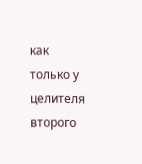как только у целителя второго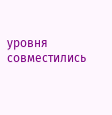уровня совместились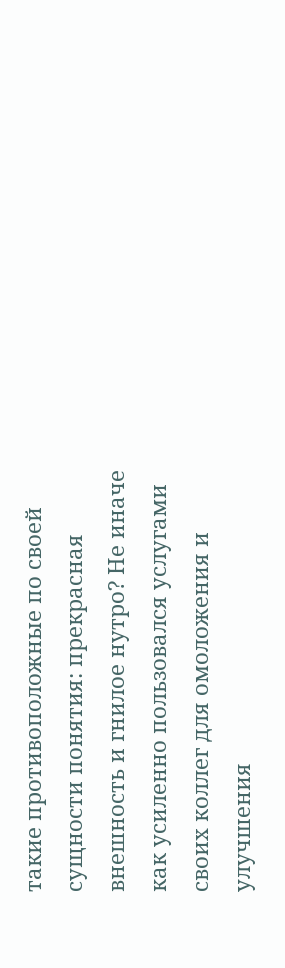такие противоположные по своей сущности понятия: прекрасная внешность и гнилое нутро? Не иначе как усиленно пользовался услугами своих коллег для омоложения и улучшения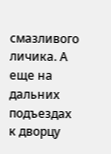смазливого личика. А еще на дальних подъездах к дворцу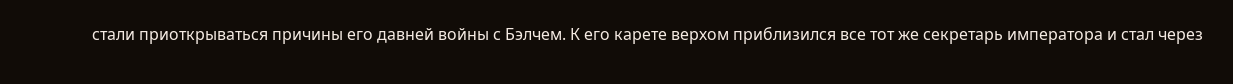стали приоткрываться причины его давней войны с Бэлчем. К его карете верхом приблизился все тот же секретарь императора и стал через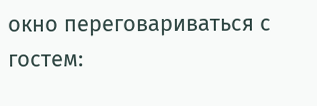окно переговариваться с гостем: